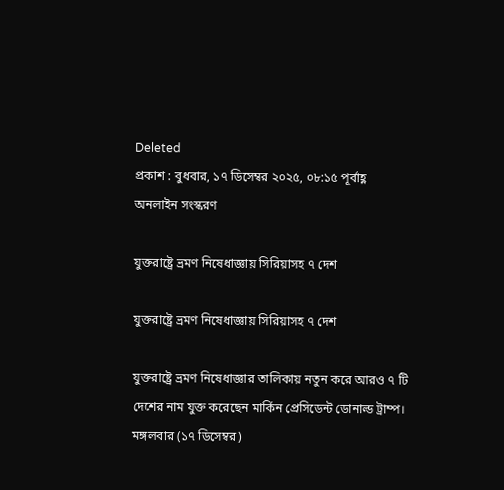Deleted
প্রকাশ : বুধবার, ১৭ ডিসেম্বর ২০২৫, ০৮:১৫ পূর্বাহ্ণ
অনলাইন সংস্করণ

যুক্তরাষ্ট্রে ভ্রমণ নিষেধাজ্ঞায় সিরিয়াসহ ৭ দেশ

যুক্তরাষ্ট্রে ভ্রমণ নিষেধাজ্ঞায় সিরিয়াসহ ৭ দেশ

যুক্তরাষ্ট্রে ভ্রমণ নিষেধাজ্ঞার তালিকায় নতুন করে আরও ৭ টি দেশের নাম যুক্ত করেছেন মার্কিন প্রেসিডেন্ট ডোনাল্ড ট্রাম্প। মঙ্গলবার (১৭ ডিসেম্বর)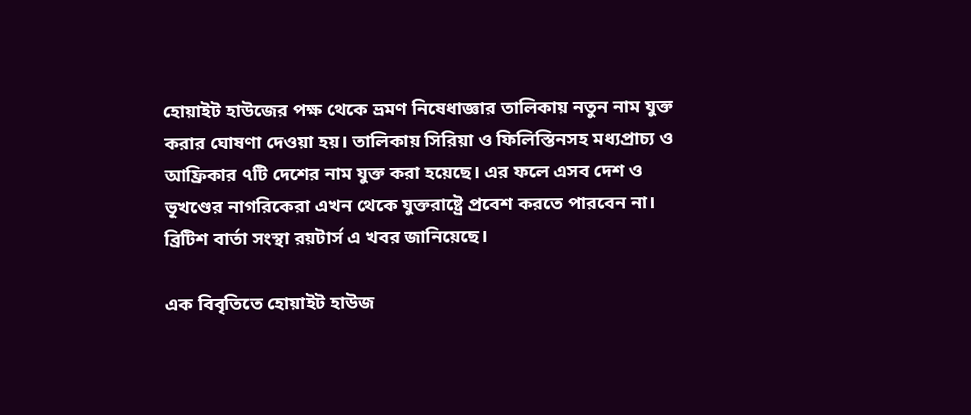হোয়াইট হাউজের পক্ষ থেকে ভ্রমণ নিষেধাজ্ঞার তালিকায় নতুন নাম যুক্ত করার ঘোষণা দেওয়া হয়। তালিকায় সিরিয়া ও ফিলিস্তিনসহ মধ্যপ্রাচ্য ও আফ্রিকার ৭টি দেশের নাম যুক্ত করা হয়েছে। এর ফলে এসব দেশ ও ভূখণ্ডের নাগরিকেরা এখন থেকে যুক্তরাষ্ট্রে প্রবেশ করতে পারবেন না। ব্রিটিশ বার্তা সংস্থা রয়টার্স এ খবর জানিয়েছে।

এক বিবৃতিতে হোয়াইট হাউজ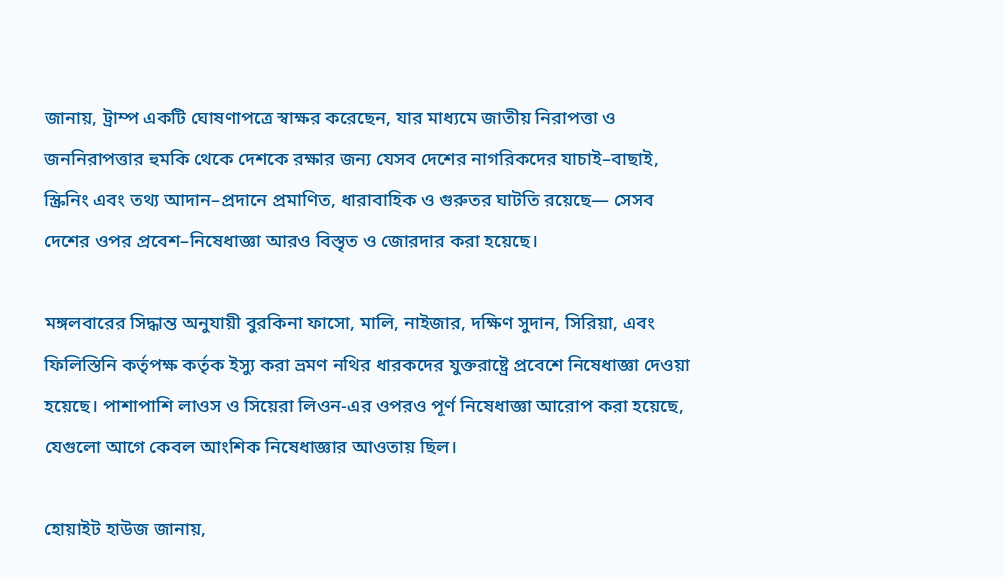জানায়, ট্রাম্প একটি ঘোষণাপত্রে স্বাক্ষর করেছেন, যার মাধ্যমে জাতীয় নিরাপত্তা ও জননিরাপত্তার হুমকি থেকে দেশকে রক্ষার জন্য যেসব দেশের নাগরিকদের যাচাই–বাছাই, স্ক্রিনিং এবং তথ্য আদান–প্রদানে প্রমাণিত, ধারাবাহিক ও গুরুতর ঘাটতি রয়েছে— সেসব দেশের ওপর প্রবেশ–নিষেধাজ্ঞা আরও বিস্তৃত ও জোরদার করা হয়েছে।

মঙ্গলবারের সিদ্ধান্ত অনুযায়ী বুরকিনা ফাসো, মালি, নাইজার, দক্ষিণ সুদান, সিরিয়া, এবং ফিলিস্তিনি কর্তৃপক্ষ কর্তৃক ইস্যু করা ভ্রমণ নথির ধারকদের যুক্তরাষ্ট্রে প্রবেশে নিষেধাজ্ঞা দেওয়া হয়েছে। পাশাপাশি লাওস ও সিয়েরা লিওন-এর ওপরও পূর্ণ নিষেধাজ্ঞা আরোপ করা হয়েছে, যেগুলো আগে কেবল আংশিক নিষেধাজ্ঞার আওতায় ছিল।

হোয়াইট হাউজ জানায়,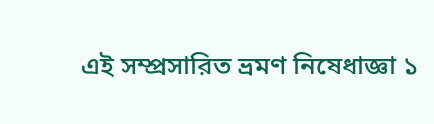এই সম্প্রসারিত ভ্রমণ নিষেধাজ্ঞা ১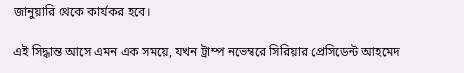জানুয়ারি থেকে কার্যকর হবে।

এই সিদ্ধান্ত আসে এমন এক সময়ে, যখন ট্রাম্প নভেম্বরে সিরিয়ার প্রেসিডেন্ট আহমেদ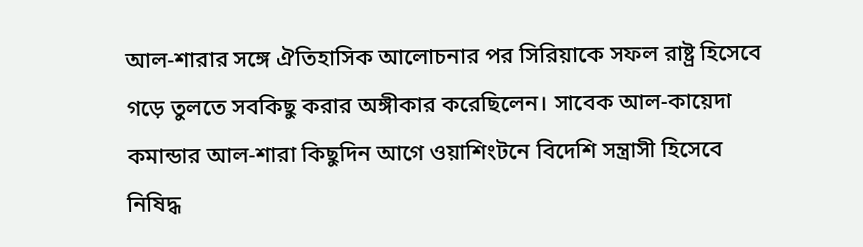আল-শারার সঙ্গে ঐতিহাসিক আলোচনার পর সিরিয়াকে সফল রাষ্ট্র হিসেবে গড়ে তুলতে সবকিছু করার অঙ্গীকার করেছিলেন। সাবেক আল-কায়েদা কমান্ডার আল-শারা কিছুদিন আগে ওয়াশিংটনে বিদেশি সন্ত্রাসী হিসেবে নিষিদ্ধ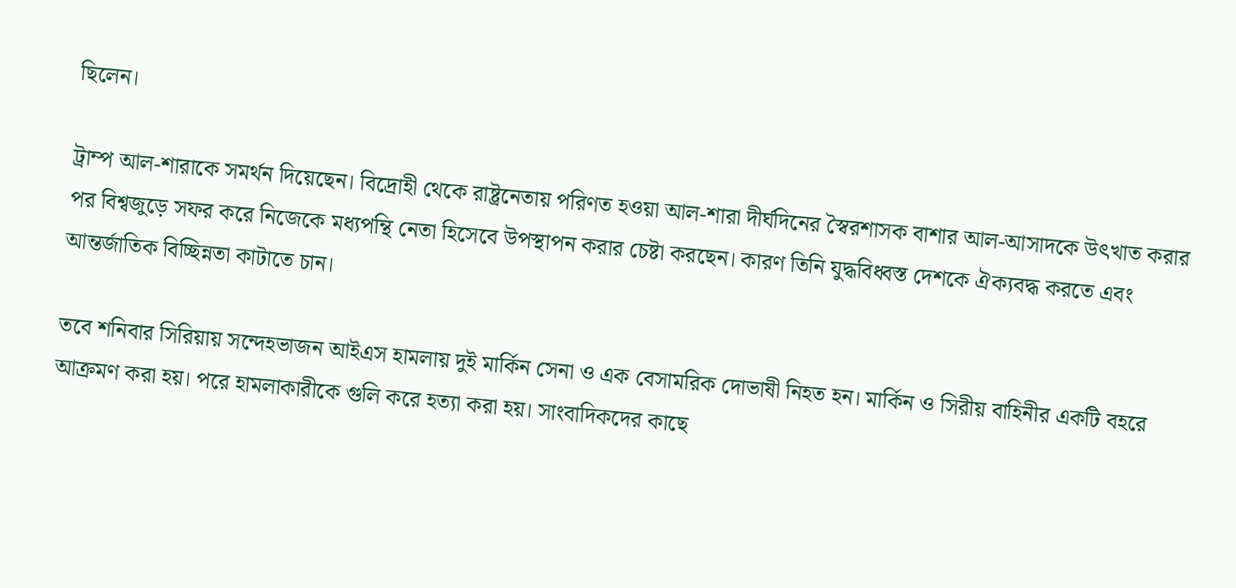ছিলেন।

ট্রাম্প আল-শারাকে সমর্থন দিয়েছেন। বিদ্রোহী থেকে রাষ্ট্রনেতায় পরিণত হওয়া আল-শারা দীর্ঘদিনের স্বৈরশাসক বাশার আল-আসাদকে উৎখাত করার পর বিশ্বজুড়ে সফর করে নিজেকে মধ্যপন্থি নেতা হিসেবে উপস্থাপন করার চেষ্টা করছেন। কারণ তিনি যুদ্ধবিধ্বস্ত দেশকে ঐক্যবদ্ধ করতে এবং আন্তর্জাতিক বিচ্ছিন্নতা কাটাতে চান।

তবে শনিবার সিরিয়ায় সন্দেহভাজন আইএস হামলায় দুই মার্কিন সেনা ও এক বেসামরিক দোভাষী নিহত হন। মার্কিন ও সিরীয় বাহিনীর একটি বহরে আক্রমণ করা হয়। পরে হামলাকারীকে গুলি করে হত্যা করা হয়। সাংবাদিকদের কাছে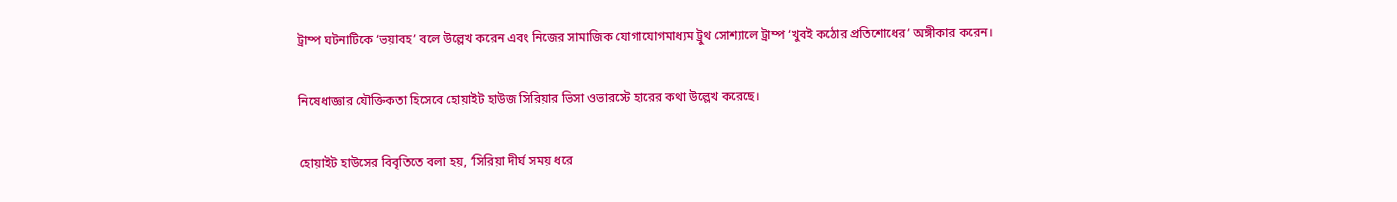ট্রাম্প ঘটনাটিকে ‘ভয়াবহ’ বলে উল্লেখ করেন এবং নিজের সামাজিক যোগাযোগমাধ্যম ট্রুথ সোশ্যালে ট্রাম্প ‘খুবই কঠোর প্রতিশোধের’ অঙ্গীকার করেন।

নিষেধাজ্ঞার যৌক্তিকতা হিসেবে হোয়াইট হাউজ সিরিয়ার ভিসা ওভারস্টে হারের কথা উল্লেখ করেছে।

হোয়াইট হাউসের বিবৃতিতে বলা হয়, ‘সিরিয়া দীর্ঘ সময় ধরে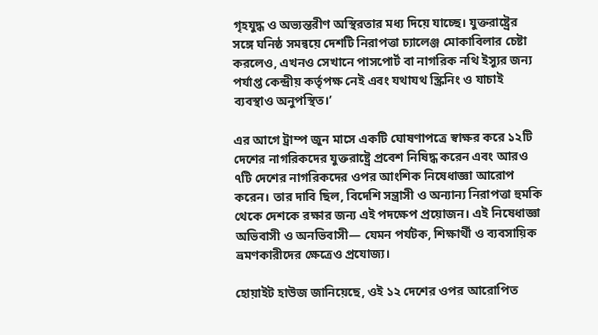গৃহযুদ্ধ ও অভ্যন্তরীণ অস্থিরতার মধ্য দিয়ে যাচ্ছে। যুক্তরাষ্ট্রের সঙ্গে ঘনিষ্ঠ সমন্বয়ে দেশটি নিরাপত্তা চ্যালেঞ্জ মোকাবিলার চেষ্টা করলেও, এখনও সেখানে পাসপোর্ট বা নাগরিক নথি ইস্যুর জন্য পর্যাপ্ত কেন্দ্রীয় কর্তৃপক্ষ নেই এবং যথাযথ স্ক্রিনিং ও যাচাই ব্যবস্থাও অনুপস্থিত।’

এর আগে ট্রাম্প জুন মাসে একটি ঘোষণাপত্রে স্বাক্ষর করে ১২টি দেশের নাগরিকদের যুক্তরাষ্ট্রে প্রবেশ নিষিদ্ধ করেন এবং আরও ৭টি দেশের নাগরিকদের ওপর আংশিক নিষেধাজ্ঞা আরোপ করেন। তার দাবি ছিল, বিদেশি সন্ত্রাসী ও অন্যান্য নিরাপত্তা হুমকি থেকে দেশকে রক্ষার জন্য এই পদক্ষেপ প্রয়োজন। এই নিষেধাজ্ঞা অভিবাসী ও অনভিবাসী— যেমন পর্যটক, শিক্ষার্থী ও ব্যবসায়িক ভ্রমণকারীদের ক্ষেত্রেও প্রযোজ্য।

হোয়াইট হাউজ জানিয়েছে, ওই ১২ দেশের ওপর আরোপিত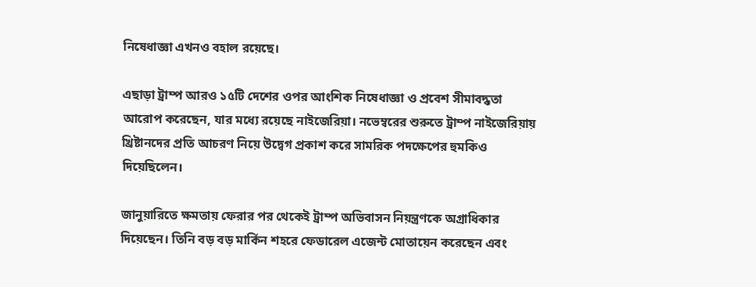নিষেধাজ্ঞা এখনও বহাল রয়েছে।

এছাড়া ট্রাম্প আরও ১৫টি দেশের ওপর আংশিক নিষেধাজ্ঞা ও প্রবেশ সীমাবদ্ধতা আরোপ করেছেন, যার মধ্যে রয়েছে নাইজেরিয়া। নভেম্বরের শুরুতে ট্রাম্প নাইজেরিয়ায় খ্রিষ্টানদের প্রতি আচরণ নিয়ে উদ্বেগ প্রকাশ করে সামরিক পদক্ষেপের হুমকিও দিয়েছিলেন।

জানুয়ারিতে ক্ষমতায় ফেরার পর থেকেই ট্রাম্প অভিবাসন নিয়ন্ত্রণকে অগ্রাধিকার দিয়েছেন। তিনি বড় বড় মার্কিন শহরে ফেডারেল এজেন্ট মোতায়েন করেছেন এবং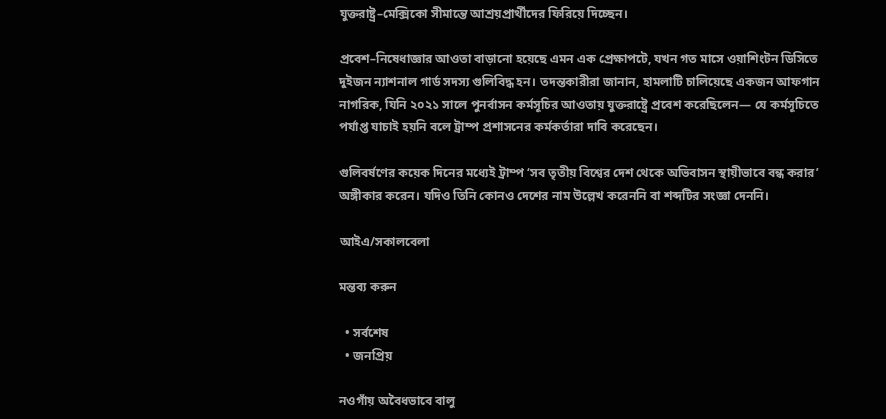যুক্তরাষ্ট্র–মেক্সিকো সীমান্তে আশ্রয়প্রার্থীদের ফিরিয়ে দিচ্ছেন।

প্রবেশ–নিষেধাজ্ঞার আওতা বাড়ানো হয়েছে এমন এক প্রেক্ষাপটে, যখন গত মাসে ওয়াশিংটন ডিসিতে দুইজন ন্যাশনাল গার্ড সদস্য গুলিবিদ্ধ হন। তদন্তকারীরা জানান, হামলাটি চালিয়েছে একজন আফগান নাগরিক, যিনি ২০২১ সালে পুনর্বাসন কর্মসূচির আওতায় যুক্তরাষ্ট্রে প্রবেশ করেছিলেন— যে কর্মসূচিতে পর্যাপ্ত যাচাই হয়নি বলে ট্রাম্প প্রশাসনের কর্মকর্তারা দাবি করেছেন।

গুলিবর্ষণের কয়েক দিনের মধ্যেই ট্রাম্প ‘সব তৃতীয় বিশ্বের দেশ থেকে অভিবাসন স্থায়ীভাবে বন্ধ করার’ অঙ্গীকার করেন। যদিও তিনি কোনও দেশের নাম উল্লেখ করেননি বা শব্দটির সংজ্ঞা দেননি।

আইএ/সকালবেলা

মন্তব্য করুন

  • সর্বশেষ
  • জনপ্রিয়

নওগাঁয় অবৈধভাবে বালু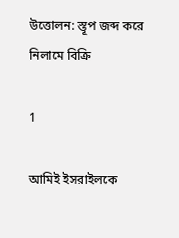উত্তোলন: স্তূপ জব্দ করে নিলামে বিক্রি

1

আমিই ইসরাইলকে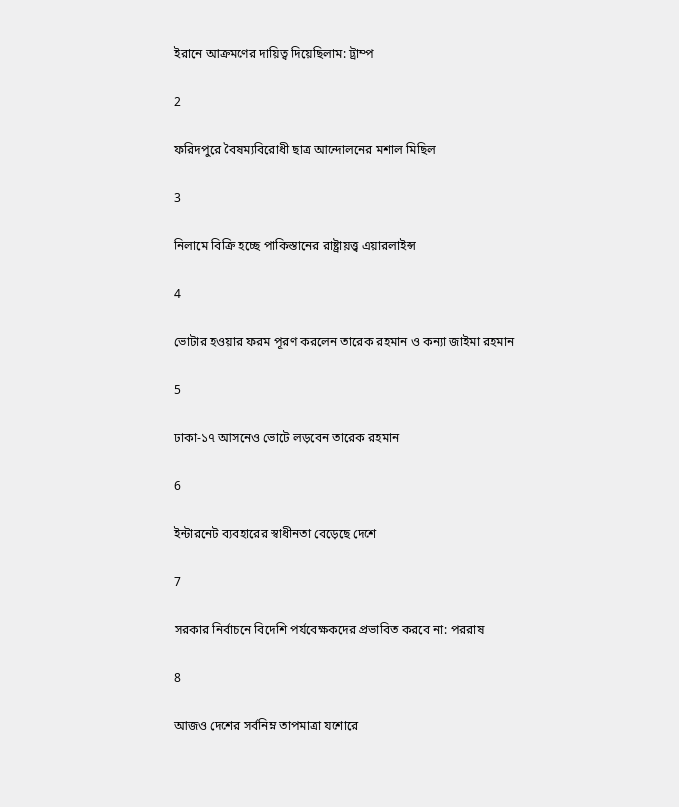ইরানে আক্রমণের দায়িত্ব দিয়েছিলাম: ট্রাম্প

2

ফরিদপুরে বৈষম্যবিরোধী ছাত্র আন্দোলনের মশাল মিছিল

3

নিলামে বিক্রি হচ্ছে পাকিস্তানের রাষ্ট্রায়ত্ত্ব এয়ারলাইন্স

4

ভোটার হওয়ার ফরম পূরণ করলেন তারেক রহমান ও কন্যা জাইমা রহমান

5

ঢাকা-১৭ আসনেও ভোটে লড়বেন তারেক রহমান

6

ইন্টারনেট ব্যবহারের স্বাধীনতা বেড়েছে দেশে

7

সরকার নির্বাচনে বিদেশি পর্যবেক্ষকদের প্রভাবিত করবে না: পররাষ

8

আজও দেশের সর্বনিম্ন তাপমাত্রা যশোরে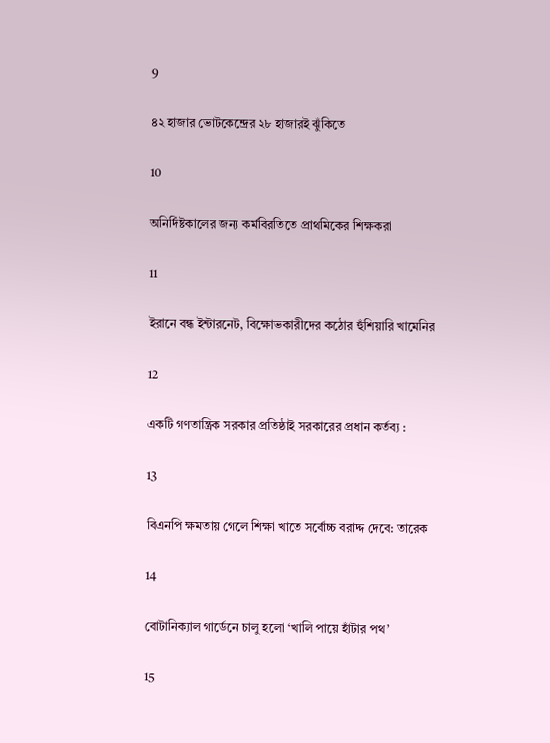9

৪২ হাজার ভোটকেন্দ্রের ২৮ হাজারই ঝুঁকিতে

10

অনির্দিষ্টকালের জন্য কর্মবিরতিতে প্রাথমিকের শিক্ষকরা

11

ইরানে বন্ধ ইন্টারনেট, বিক্ষোভকারীদের কঠোর হুঁশিয়ারি খামেনির

12

একটি গণতান্ত্রিক সরকার প্রতিষ্ঠাই সরকারের প্রধান কর্তব্য :

13

বিএনপি ক্ষমতায় গেলে শিক্ষা খাতে সর্বোচ্চ বরাদ্দ দেবে: তারেক

14

বোটানিক্যাল গার্ডেনে চালু হলো ‘খালি পায়ে হাঁটার পথ’

15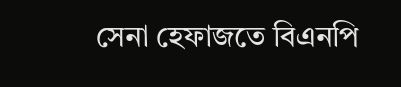সেনা হেফাজতে বিএনপি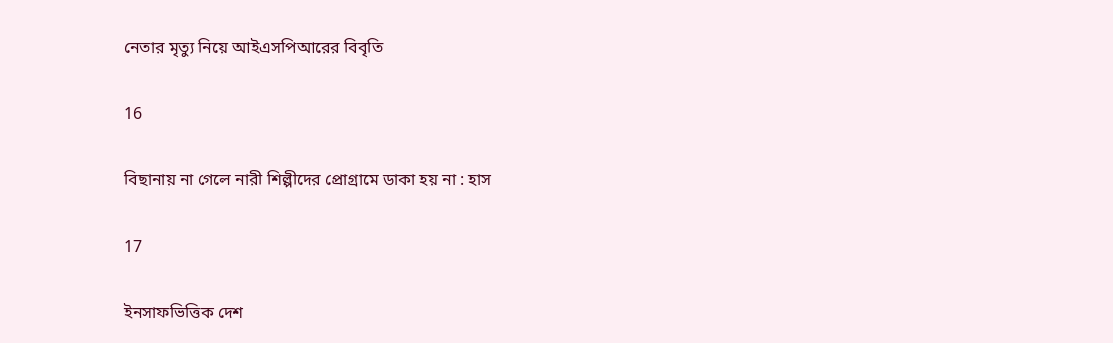নেতার মৃত্যু নিয়ে আইএসপিআরের বিবৃতি

16

বিছানায় না গেলে নারী শিল্পীদের প্রোগ্রামে ডাকা হয় না : হাস

17

ইনসাফভিত্তিক দেশ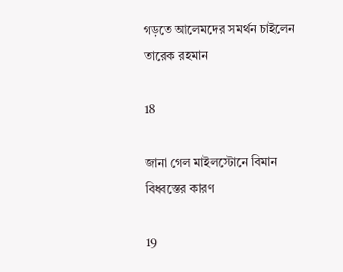গড়তে আলেমদের সমর্থন চাইলেন তারেক রহমান

18

জানা গেল মাইলস্টোনে বিমান বিধ্বস্তের কারণ

19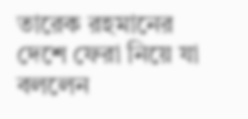তারেক রহমানের দেশে ফেরা নিয়ে যা বললেন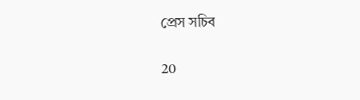প্রেস সচিব

20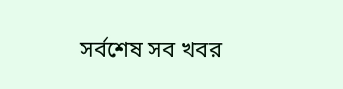সর্বশেষ সব খবর